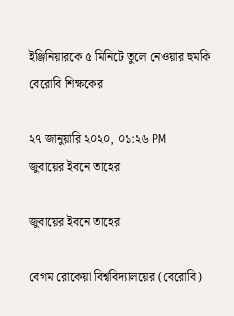ইঞ্জিনিয়ারকে ৫ মিনিটে তুলে নেওয়ার হুমকি বেরোবি শিক্ষকের

২৭ জানুয়ারি ২০২০, ০১:২৬ PM
জুবায়ের ইবনে তাহের

জুবায়ের ইবনে তাহের

বেগম রোকেয়া বিশ্ববিদ্যালয়ের (বেরোবি)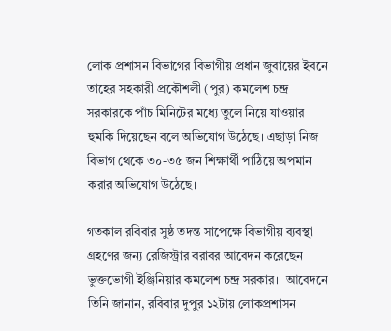লোক প্রশাসন বিভাগের বিভাগীয় প্রধান জুবায়ের ইবনে তাহের সহকারী প্রকৌশলী (পুর) কমলেশ চন্দ্র সরকারকে পাঁচ মিনিটের মধ্যে তুলে নিয়ে যাওয়ার হুমকি দিয়েছেন বলে অভিযোগ উঠেছে। এছাড়া নিজ বিভাগ থেকে ৩০-৩৫ জন শিক্ষার্থী পাঠিয়ে অপমান করার অভিযোগ উঠেছে।

গতকাল রবিবার সুষ্ঠ তদন্ত সাপেক্ষে বিভাগীয় ব্যবস্থা গ্রহণের জন্য রেজিস্ট্রার বরাবর আবেদন করেছেন ভুক্তভোগী ইঞ্জিনিয়ার কমলেশ চন্দ্র সরকার।  আবেদনে তিনি জানান, রবিবার দুপুর ১২টায় লোকপ্রশাসন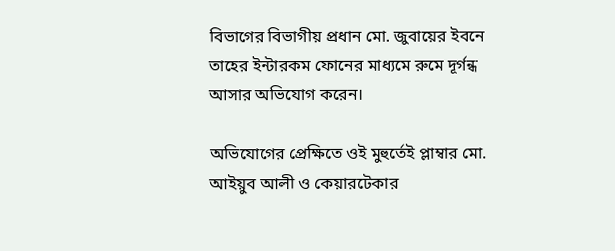বিভাগের বিভাগীয় প্রধান মো. জুবায়ের ইবনে তাহের ইন্টারকম ফোনের মাধ্যমে রুমে দূর্গন্ধ আসার অভিযোগ করেন।

অভিযোগের প্রেক্ষিতে ওই মুহুর্তেই প্লাম্বার মো. আইয়ুব আলী ও কেয়ারটেকার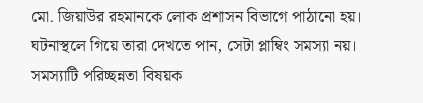মো. জিয়াউর রহমানকে লোক প্রশাসন বিভাগে পাঠানো হয়। ঘটনাস্থলে গিয়ে তারা দেখতে পান, সেটা প্লাম্বিং সমস্যা নয়। সমস্যাটি পরিচ্ছন্নতা বিষয়ক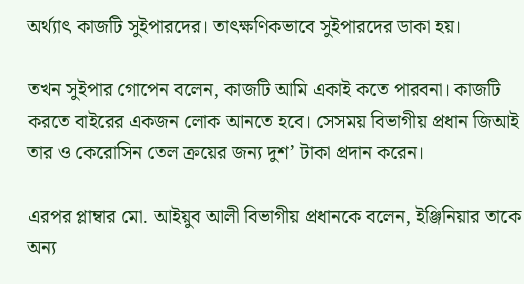অর্থ্যাৎ কাজটি সুইপারদের। তাৎক্ষণিকভাবে সুইপারদের ডাকা হয়।

তখন সুইপার গোপেন বলেন, কাজটি আমি একাই কতে পারবনা। কাজটি করতে বাইরের একজন লোক আনতে হবে। সেসময় বিভাগীয় প্রধান জিআই তার ও কেরোসিন তেল ক্রয়ের জন্য দুশ’ টাকা প্রদান করেন।

এরপর প্লাম্বার মো. আইয়ুব আলী বিভাগীয় প্রধানকে বলেন, ইঞ্জিনিয়ার তাকে অন্য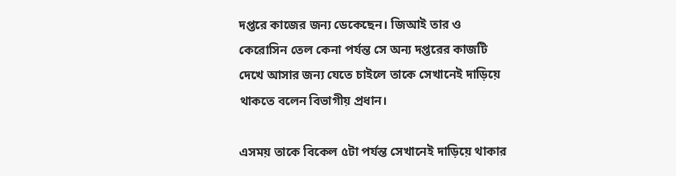দপ্তরে কাজের জন্য ডেকেছেন। জিআই তার ও কেরোসিন তেল কেনা পর্যন্ত সে অন্য দপ্তরের কাজটি দেখে আসার জন্য যেতে চাইলে তাকে সেখানেই দাড়িয়ে থাকতে বলেন বিভাগীয় প্রধান।

এসময় তাকে বিকেল ৫টা পর্যন্ত সেখানেই দাড়িয়ে থাকার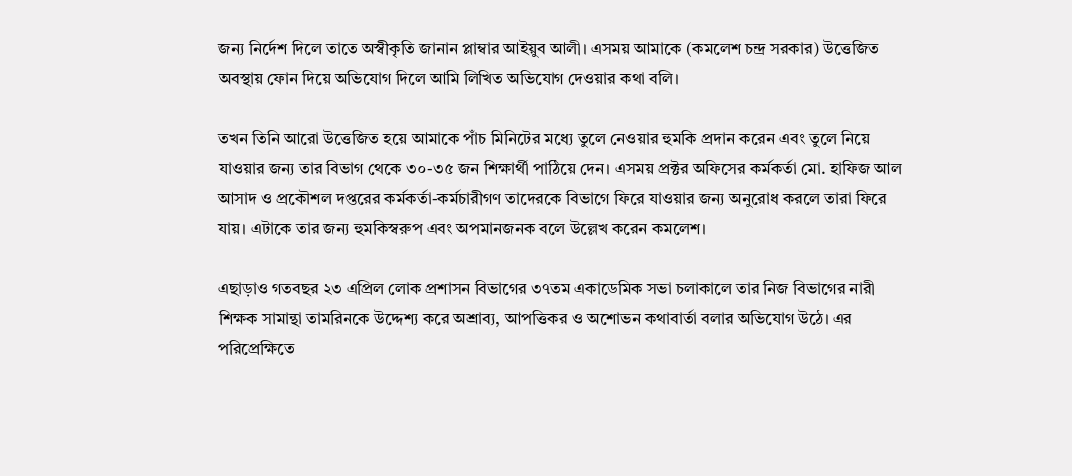জন্য নির্দেশ দিলে তাতে অস্বীকৃতি জানান প্লাম্বার আইয়ুব আলী। এসময় আমাকে (কমলেশ চন্দ্র সরকার) উত্তেজিত অবস্থায় ফোন দিয়ে অভিযোগ দিলে আমি লিখিত অভিযোগ দেওয়ার কথা বলি।

তখন তিনি আরো উত্তেজিত হয়ে আমাকে পাঁচ মিনিটের মধ্যে তুলে নেওয়ার হুমকি প্রদান করেন এবং তুলে নিয়ে যাওয়ার জন্য তার বিভাগ থেকে ৩০-৩৫ জন শিক্ষার্থী পাঠিয়ে দেন। এসময় প্রক্টর অফিসের কর্মকর্তা মো. হাফিজ আল আসাদ ও প্রকৌশল দপ্তরের কর্মকর্তা-কর্মচারীগণ তাদেরকে বিভাগে ফিরে যাওয়ার জন্য অনুরোধ করলে তারা ফিরে যায়। এটাকে তার জন্য হুমকিস্বরুপ এবং অপমানজনক বলে উল্লেখ করেন কমলেশ।

এছাড়াও গতবছর ২৩ এপ্রিল লোক প্রশাসন বিভাগের ৩৭তম একাডেমিক সভা চলাকালে তার নিজ বিভাগের নারী শিক্ষক সামান্থা তামরিনকে উদ্দেশ্য করে অশ্রাব্য, আপত্তিকর ও অশোভন কথাবার্তা বলার অভিযোগ উঠে। এর পরিপ্রেক্ষিতে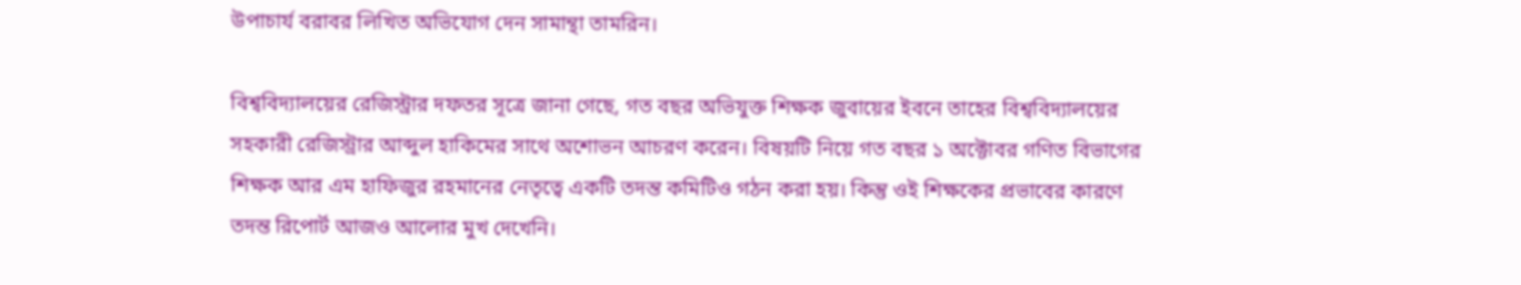উপাচার্য বরাবর লিখিত অভিযোগ দেন সামান্থা তামরিন।

বিশ্ববিদ্যালয়ের রেজিস্ট্রার দফতর সূত্রে জানা গেছে, গত বছর অভিযুক্ত শিক্ষক জুবায়ের ইবনে তাহের বিশ্ববিদ্যালয়ের সহকারী রেজিস্ট্রার আব্দুল হাকিমের সাথে অশোভন আচরণ করেন। বিষয়টি নিয়ে গত বছর ১ অক্টোবর গণিত বিভাগের শিক্ষক আর এম হাফিজুর রহমানের নেতৃত্বে একটি তদন্ত কমিটিও গঠন করা হয়। কিন্তু ওই শিক্ষকের প্রভাবের কারণে তদন্ত রিপোর্ট আজও আলোর মুখ দেখেনি।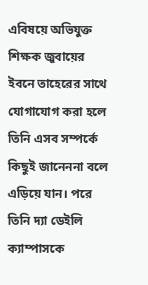এবিষয়ে অভিযুক্ত শিক্ষক জুবায়ের ইবনে তাহেরের সাথে যোগাযোগ করা হলে তিনি এসব সম্পর্কে কিছুই জানেননা বলে এড়িয়ে যান। পরে তিনি দ্যা ডেইলি ক্যাম্পাসকে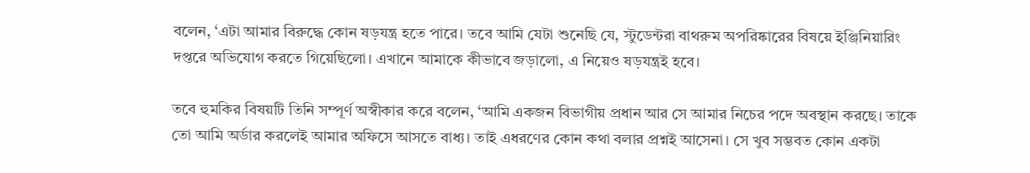বলেন, ‘এটা আমার বিরুদ্ধে কোন ষড়যন্ত্র হতে পারে। তবে আমি যেটা শুনেছি যে, স্টুডেন্টরা বাথরুম অপরিষ্কারের বিষয়ে ইঞ্জিনিয়ারিং দপ্তরে অভিযোগ করতে গিয়েছিলো। এখানে আমাকে কীভাবে জড়ালো, এ নিয়েও ষড়যন্ত্রই হবে।

তবে হুমকির বিষয়টি তিনি সম্পূর্ণ অস্বীকার করে বলেন, ‘আমি একজন বিভাগীয় প্রধান আর সে আমার নিচের পদে অবস্থান করছে। তাকে তো আমি অর্ডার করলেই আমার অফিসে আসতে বাধ্য। তাই এধরণের কোন কথা বলার প্রশ্নই আসেনা। সে খুব সম্ভবত কোন একটা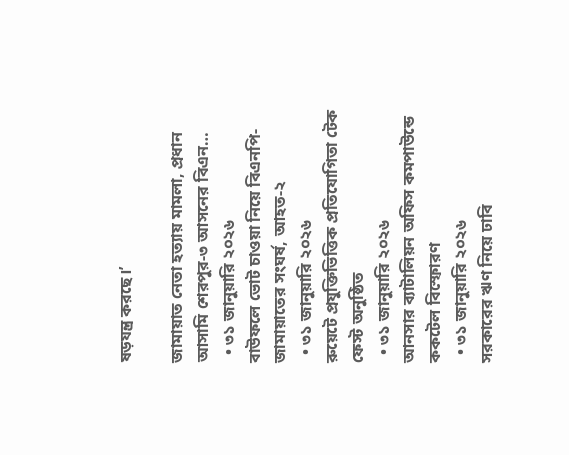ষড়যন্ত্র করছে।’

জামায়াত নেতা হত্যায় মামলা, প্রধান আসামি শেরপুর-৩ আসনের বিএন…
  • ৩১ জানুয়ারি ২০২৬
বাউফলে ভোট চাওয়া নিয়ে বিএনপি-জামায়াতের সংঘর্ষ, আহত-২
  • ৩১ জানুয়ারি ২০২৬
রুয়েটে প্রযুক্তিভিত্তিক প্রতিযোগিতা টেক ফেস্ট অনুষ্ঠিত
  • ৩১ জানুয়ারি ২০২৬
আনসার ব্যাটালিয়ন অফিস কমপাউন্ডে ককটেল বিস্ফোরণ
  • ৩১ জানুয়ারি ২০২৬
সরকারের ঋণ নিয়ে ঢাবি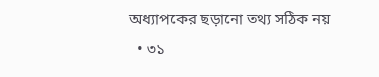অধ্যাপকের ছড়ানো তথ্য সঠিক নয়
  • ৩১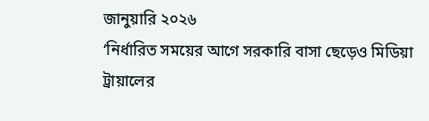জানুয়ারি ২০২৬
‘নির্ধারিত সময়ের আগে সরকারি বাসা ছেড়েও মিডিয়া ট্রায়ালের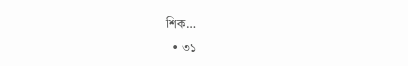শিক…
  • ৩১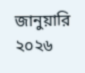জানুয়ারি ২০২৬